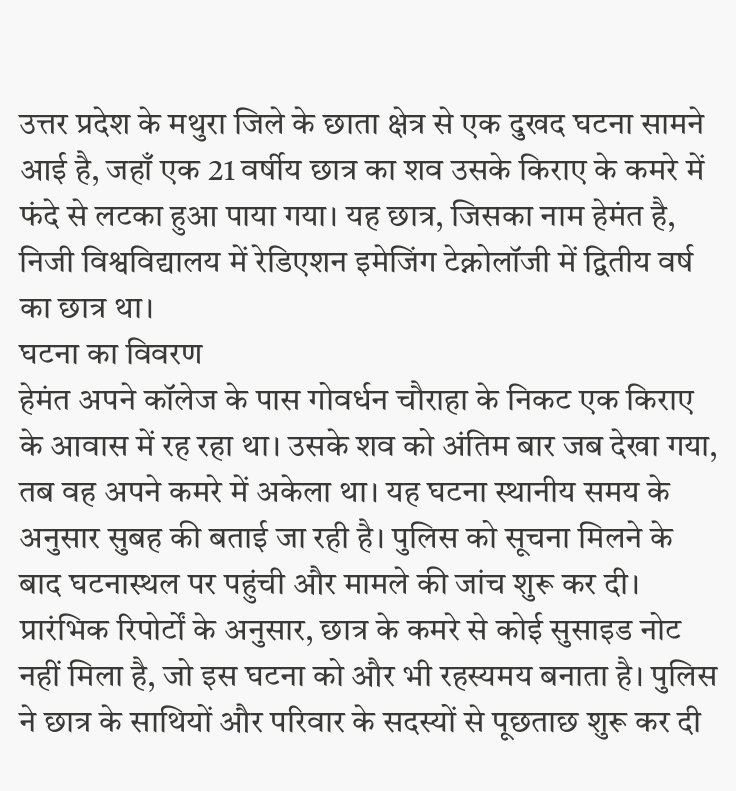उत्तर प्रदेश के मथुरा जिले के छाता क्षेत्र से एक दुखद घटना सामने आई है, जहाँ एक 21 वर्षीय छात्र का शव उसके किराए के कमरे में फंदे से लटका हुआ पाया गया। यह छात्र, जिसका नाम हेमंत है, निजी विश्वविद्यालय में रेडिएशन इमेजिंग टेक्नोलॉजी में द्वितीय वर्ष का छात्र था।
घटना का विवरण
हेमंत अपने कॉलेज के पास गोवर्धन चौराहा के निकट एक किराए के आवास में रह रहा था। उसके शव को अंतिम बार जब देखा गया, तब वह अपने कमरे में अकेला था। यह घटना स्थानीय समय के अनुसार सुबह की बताई जा रही है। पुलिस को सूचना मिलने के बाद घटनास्थल पर पहुंची और मामले की जांच शुरू कर दी।
प्रारंभिक रिपोर्टों के अनुसार, छात्र के कमरे से कोई सुसाइड नोट नहीं मिला है, जो इस घटना को और भी रहस्यमय बनाता है। पुलिस ने छात्र के साथियों और परिवार के सदस्यों से पूछताछ शुरू कर दी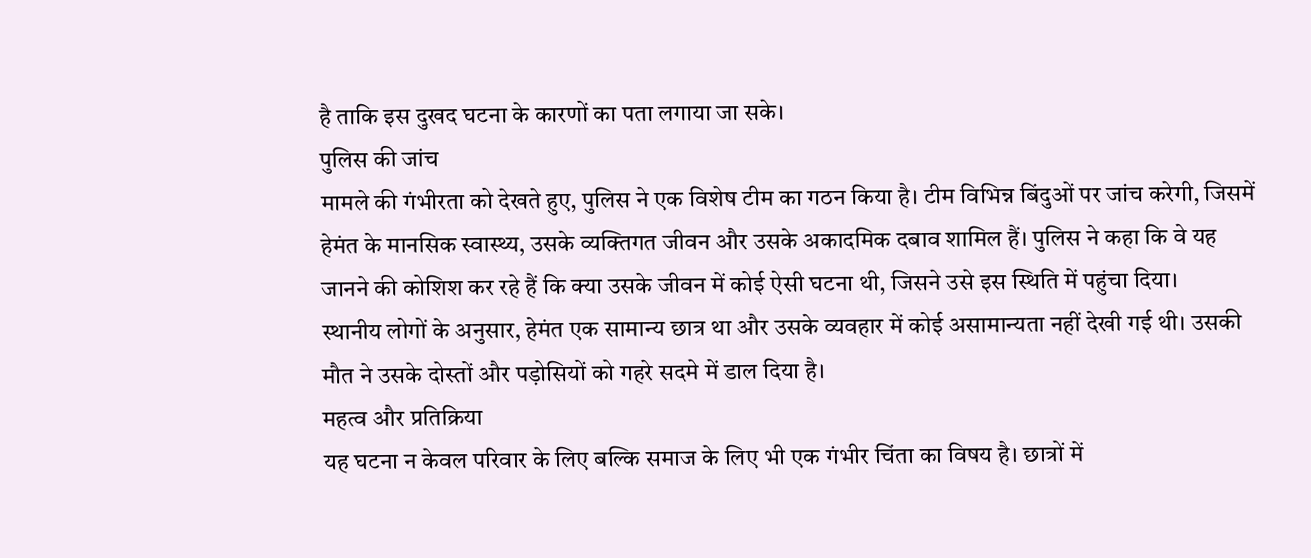है ताकि इस दुखद घटना के कारणों का पता लगाया जा सके।
पुलिस की जांच
मामले की गंभीरता को देखते हुए, पुलिस ने एक विशेष टीम का गठन किया है। टीम विभिन्न बिंदुओं पर जांच करेगी, जिसमें हेमंत के मानसिक स्वास्थ्य, उसके व्यक्तिगत जीवन और उसके अकादमिक दबाव शामिल हैं। पुलिस ने कहा कि वे यह जानने की कोशिश कर रहे हैं कि क्या उसके जीवन में कोई ऐसी घटना थी, जिसने उसे इस स्थिति में पहुंचा दिया।
स्थानीय लोगों के अनुसार, हेमंत एक सामान्य छात्र था और उसके व्यवहार में कोई असामान्यता नहीं देखी गई थी। उसकी मौत ने उसके दोस्तों और पड़ोसियों को गहरे सदमे में डाल दिया है।
महत्व और प्रतिक्रिया
यह घटना न केवल परिवार के लिए बल्कि समाज के लिए भी एक गंभीर चिंता का विषय है। छात्रों में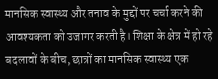मानसिक स्वास्थ्य और तनाव के मुद्दों पर चर्चा करने की आवश्यकता को उजागर करती है। शिक्षा के क्षेत्र में हो रहे बदलावों के बीच, छात्रों का मानसिक स्वास्थ्य एक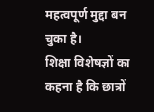महत्वपूर्ण मुद्दा बन चुका है।
शिक्षा विशेषज्ञों का कहना है कि छात्रों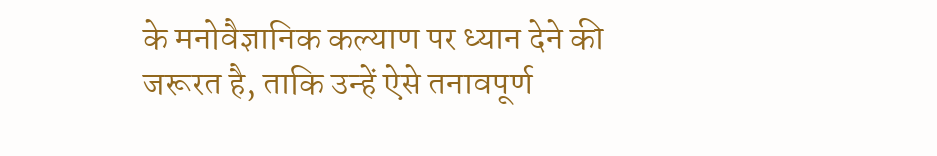के मनोवैज्ञानिक कल्याण पर ध्यान देने की जरूरत है, ताकि उन्हें ऐसे तनावपूर्ण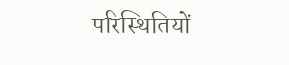परिस्थितियों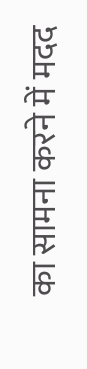का सामना करने में मदद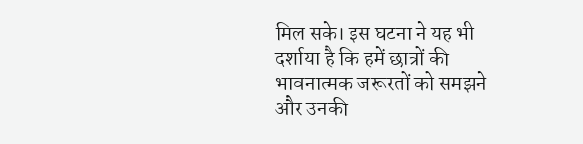मिल सके। इस घटना ने यह भी दर्शाया है कि हमें छात्रों की भावनात्मक जरूरतों को समझने और उनकी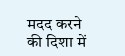मदद करने की दिशा में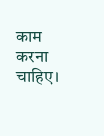काम करना चाहिए।